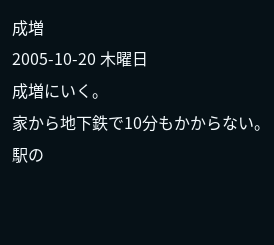成増
2005-10-20 木曜日
成増にいく。
家から地下鉄で10分もかからない。
駅の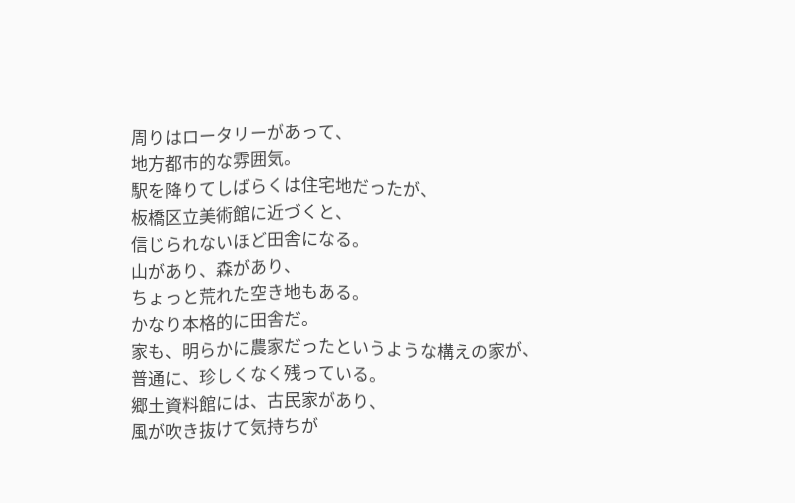周りはロータリーがあって、
地方都市的な雰囲気。
駅を降りてしばらくは住宅地だったが、
板橋区立美術館に近づくと、
信じられないほど田舎になる。
山があり、森があり、
ちょっと荒れた空き地もある。
かなり本格的に田舎だ。
家も、明らかに農家だったというような構えの家が、
普通に、珍しくなく残っている。
郷土資料館には、古民家があり、
風が吹き抜けて気持ちが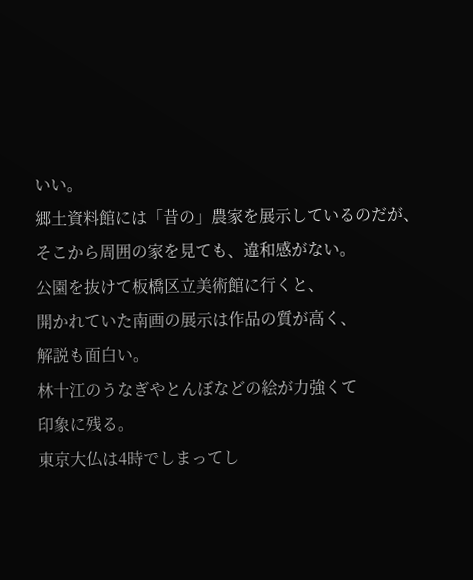いい。
郷土資料館には「昔の」農家を展示しているのだが、
そこから周囲の家を見ても、違和感がない。
公園を抜けて板橋区立美術館に行くと、
開かれていた南画の展示は作品の質が高く、
解説も面白い。
林十江のうなぎやとんぼなどの絵が力強くて
印象に残る。
東京大仏は4時でしまってし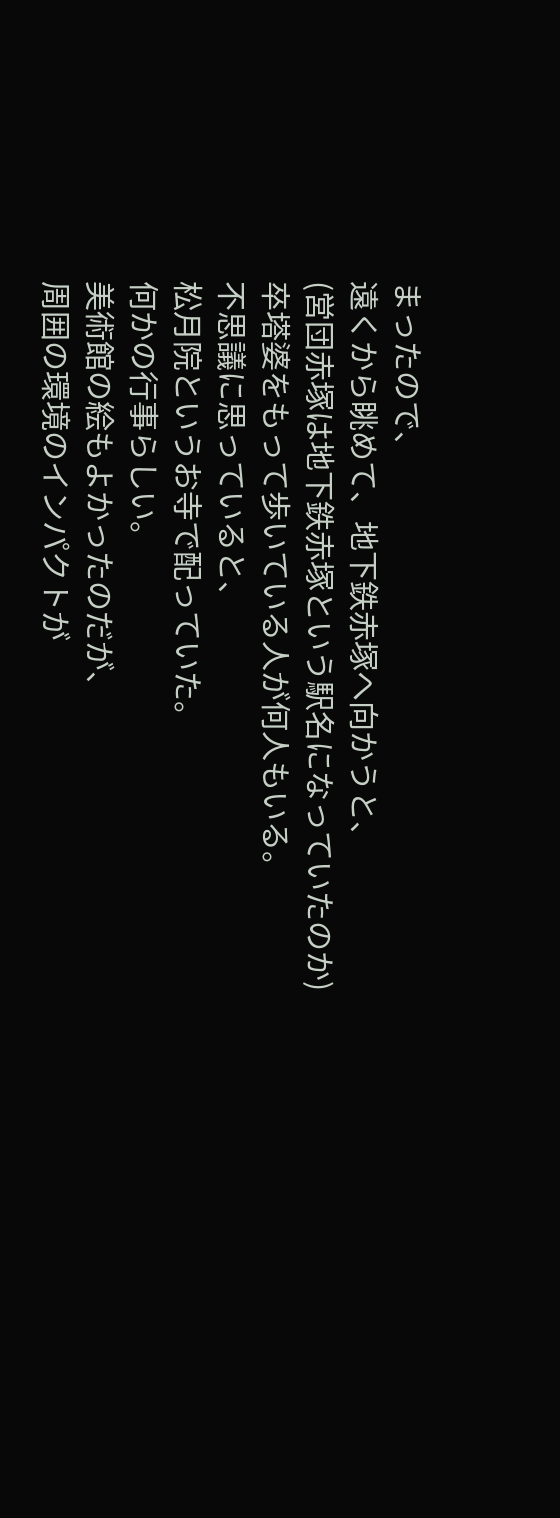まったので、
遠くから眺めて、地下鉄赤塚へ向かうと、
(営団赤塚は地下鉄赤塚という駅名になっていたのか)
卒塔婆をもって歩いている人が何人もいる。
不思議に思っていると、
松月院というお寺で配っていた。
何かの行事らしい。
美術館の絵もよかったのだが、
周囲の環境のインパクトが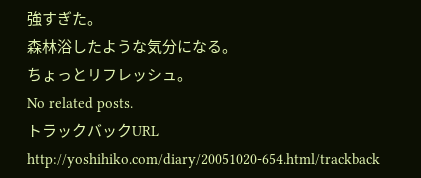強すぎた。
森林浴したような気分になる。
ちょっとリフレッシュ。
No related posts.
トラックバックURL
http://yoshihiko.com/diary/20051020-654.html/trackback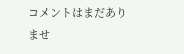コメントはまだありませ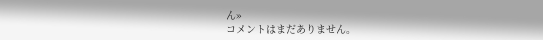ん»
コメントはまだありません。